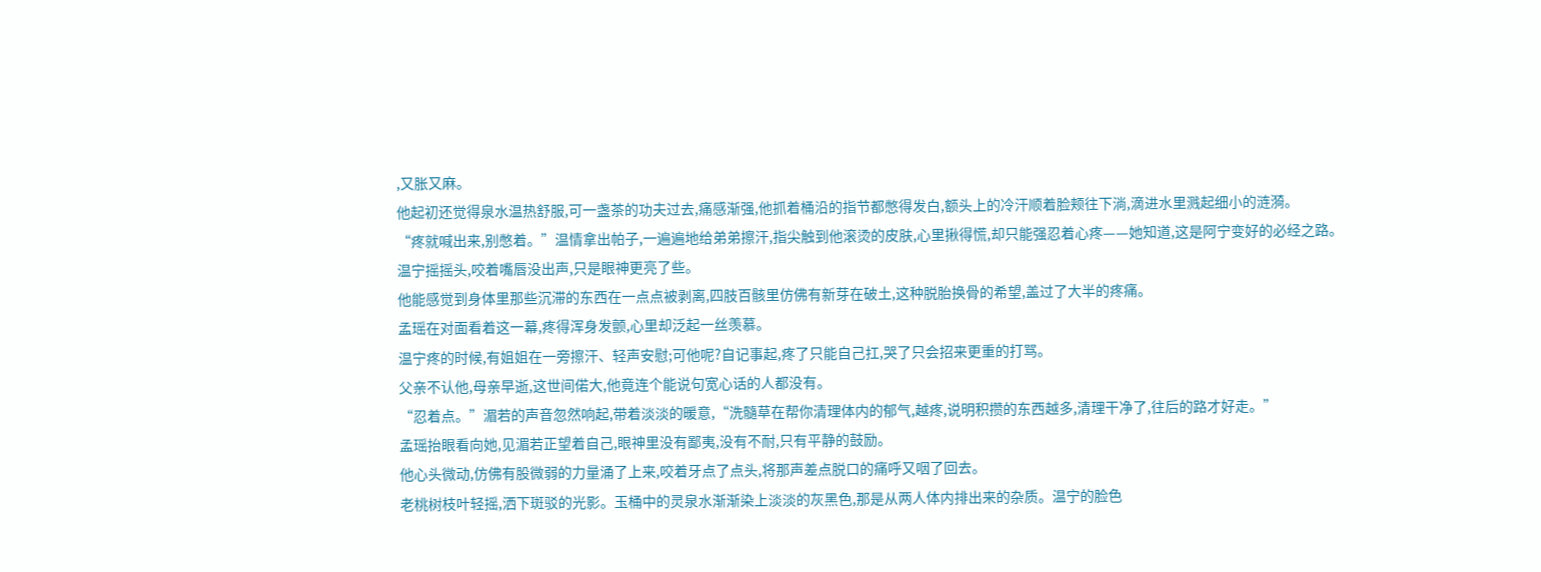,又胀又麻。
他起初还觉得泉水温热舒服,可一盏茶的功夫过去,痛感渐强,他抓着桶沿的指节都憋得发白,额头上的冷汗顺着脸颊往下淌,滴进水里溅起细小的涟漪。
“疼就喊出来,别憋着。”温情拿出帕子,一遍遍地给弟弟擦汗,指尖触到他滚烫的皮肤,心里揪得慌,却只能强忍着心疼——她知道,这是阿宁变好的必经之路。
温宁摇摇头,咬着嘴唇没出声,只是眼神更亮了些。
他能感觉到身体里那些沉滞的东西在一点点被剥离,四肢百骸里仿佛有新芽在破土,这种脱胎换骨的希望,盖过了大半的疼痛。
孟瑶在对面看着这一幕,疼得浑身发颤,心里却泛起一丝羡慕。
温宁疼的时候,有姐姐在一旁擦汗、轻声安慰;可他呢?自记事起,疼了只能自己扛,哭了只会招来更重的打骂。
父亲不认他,母亲早逝,这世间偌大,他竟连个能说句宽心话的人都没有。
“忍着点。”湄若的声音忽然响起,带着淡淡的暖意,“洗髓草在帮你清理体内的郁气,越疼,说明积攒的东西越多,清理干净了,往后的路才好走。”
孟瑶抬眼看向她,见湄若正望着自己,眼神里没有鄙夷,没有不耐,只有平静的鼓励。
他心头微动,仿佛有股微弱的力量涌了上来,咬着牙点了点头,将那声差点脱口的痛呼又咽了回去。
老桃树枝叶轻摇,洒下斑驳的光影。玉桶中的灵泉水渐渐染上淡淡的灰黑色,那是从两人体内排出来的杂质。温宁的脸色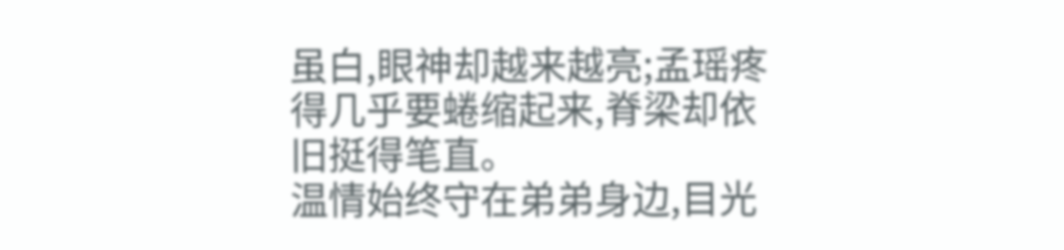虽白,眼神却越来越亮;孟瑶疼得几乎要蜷缩起来,脊梁却依旧挺得笔直。
温情始终守在弟弟身边,目光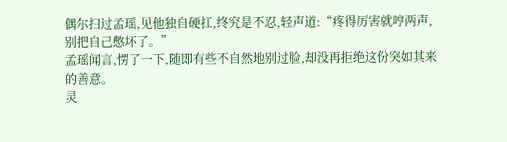偶尔扫过孟瑶,见他独自硬扛,终究是不忍,轻声道:“疼得厉害就哼两声,别把自己憋坏了。”
孟瑶闻言,愣了一下,随即有些不自然地别过脸,却没再拒绝这份突如其来的善意。
灵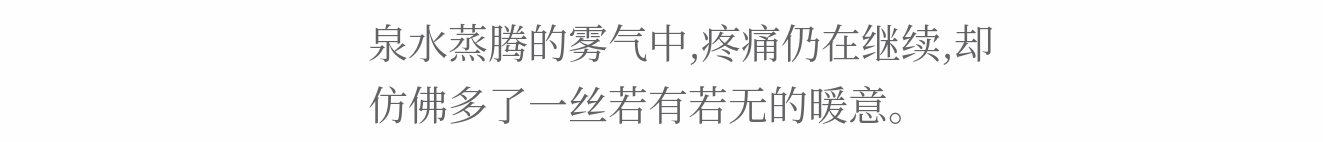泉水蒸腾的雾气中,疼痛仍在继续,却仿佛多了一丝若有若无的暖意。